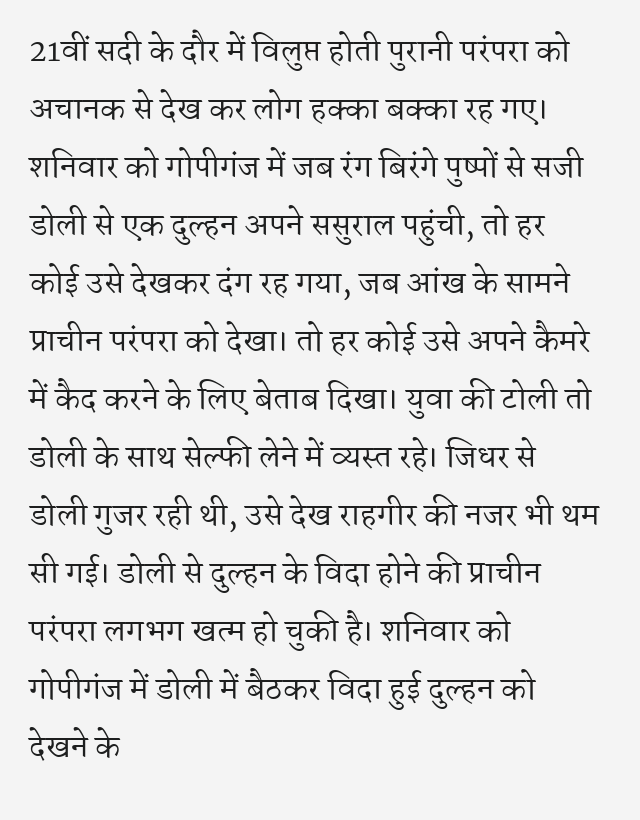21वीं सदी के दौर में विलुप्त होती पुरानी परंपरा को अचानक से देख कर लोग हक्का बक्का रह गए। शनिवार को गोपीगंज में जब रंग बिरंगे पुष्पों से सजी डोली से एक दुल्हन अपने ससुराल पहुंची, तो हर कोई उसे देखकर दंग रह गया, जब आंख के सामने प्राचीन परंपरा को देखा। तो हर कोई उसे अपने कैमरे में कैद करने के लिए बेताब दिखा। युवा की टोली तो डोली के साथ सेल्फी लेने में व्यस्त रहे। जिधर से डोली गुजर रही थी, उसे देख राहगीर की नजर भी थम सी गई। डोली से दुल्हन के विदा होने की प्राचीन परंपरा लगभग खत्म हो चुकी है। शनिवार को गोपीगंज में डोली में बैठकर विदा हुई दुल्हन को देखने के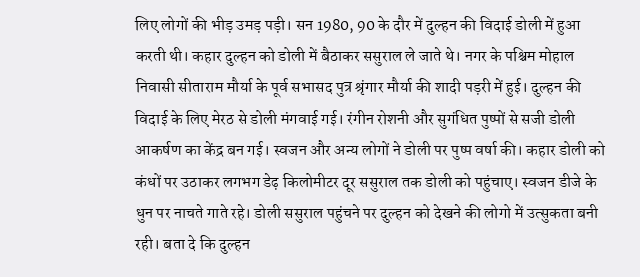लिए लोगों की भीड़ उमड़ पड़ी। सन 1980, 90 के दौर में दुल्हन की विदाई डोली में हुआ करती थी। कहार दुल्हन को डोली में बैठाकर ससुराल ले जाते थे। नगर के पश्चिम मोहाल निवासी सीताराम मौर्या के पूर्व सभासद पुत्र श्रृंगार मौर्या की शादी पड़री में हुई। दुल्हन की विदाई के लिए मेरठ से डोली मंगवाई गई। रंगीन रोशनी और सुगंधित पुष्पों से सजी डोली आकर्षण का केंद्र बन गई। स्वजन और अन्य लोगों ने डोली पर पुष्प वर्षा की। कहार डोली को कंधों पर उठाकर लगभग डेढ़ किलोमीटर दूर ससुराल तक डोली को पहुंचाए। स्वजन डीजे के धुन पर नाचते गाते रहे। डोली ससुराल पहुंचने पर दुल्हन को देखने की लोगो में उत्सुकता बनी रही। बता दे कि दुल्हन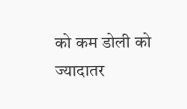को कम डोली को ज्यादातर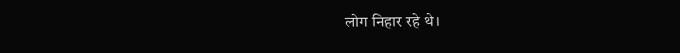लोग निहार रहे थे।